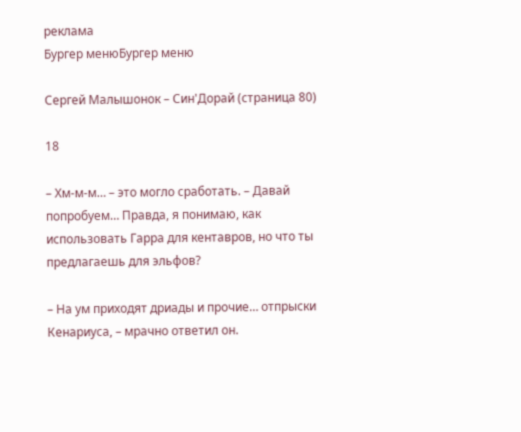реклама
Бургер менюБургер меню

Сергей Малышонок – Син'Дорай (страница 80)

18

– Хм-м-м… – это могло сработать. – Давай попробуем… Правда, я понимаю, как использовать Гарра для кентавров, но что ты предлагаешь для эльфов?

– На ум приходят дриады и прочие… отпрыски Кенариуса, – мрачно ответил он.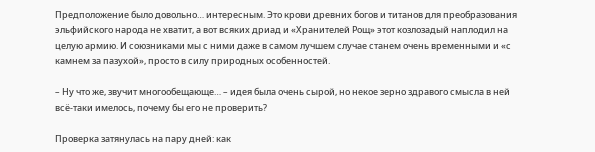Предположение было довольно… интересным. Это крови древних богов и титанов для преобразования эльфийского народа не хватит, а вот всяких дриад и «Хранителей Рощ» этот козлозадый наплодил на целую армию. И союзниками мы с ними даже в самом лучшем случае станем очень временными и «с камнем за пазухой», просто в силу природных особенностей.

– Ну что же, звучит многообещающе… – идея была очень сырой, но некое зерно здравого смысла в ней всё-таки имелось, почему бы его не проверить?

Проверка затянулась на пару дней: как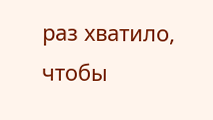раз хватило, чтобы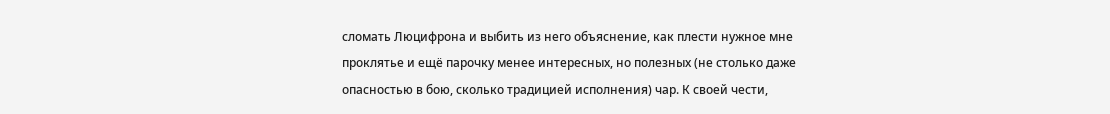сломать Люцифрона и выбить из него объяснение, как плести нужное мне проклятье и ещё парочку менее интересных, но полезных (не столько даже опасностью в бою, сколько традицией исполнения) чар. К своей чести,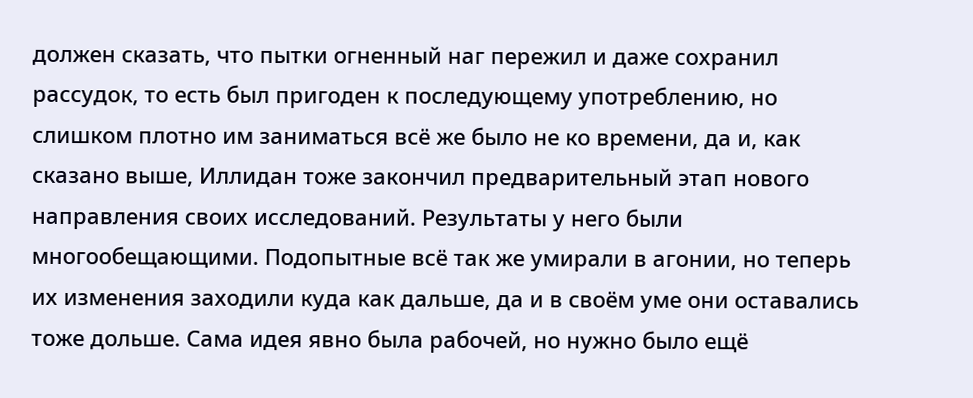должен сказать, что пытки огненный наг пережил и даже сохранил рассудок, то есть был пригоден к последующему употреблению, но слишком плотно им заниматься всё же было не ко времени, да и, как сказано выше, Иллидан тоже закончил предварительный этап нового направления своих исследований. Результаты у него были многообещающими. Подопытные всё так же умирали в агонии, но теперь их изменения заходили куда как дальше, да и в своём уме они оставались тоже дольше. Сама идея явно была рабочей, но нужно было ещё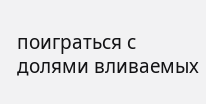поиграться с долями вливаемых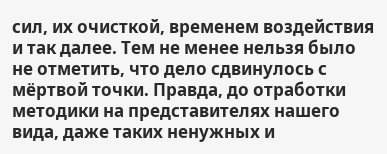сил, их очисткой, временем воздействия и так далее. Тем не менее нельзя было не отметить, что дело сдвинулось с мёртвой точки. Правда, до отработки методики на представителях нашего вида, даже таких ненужных и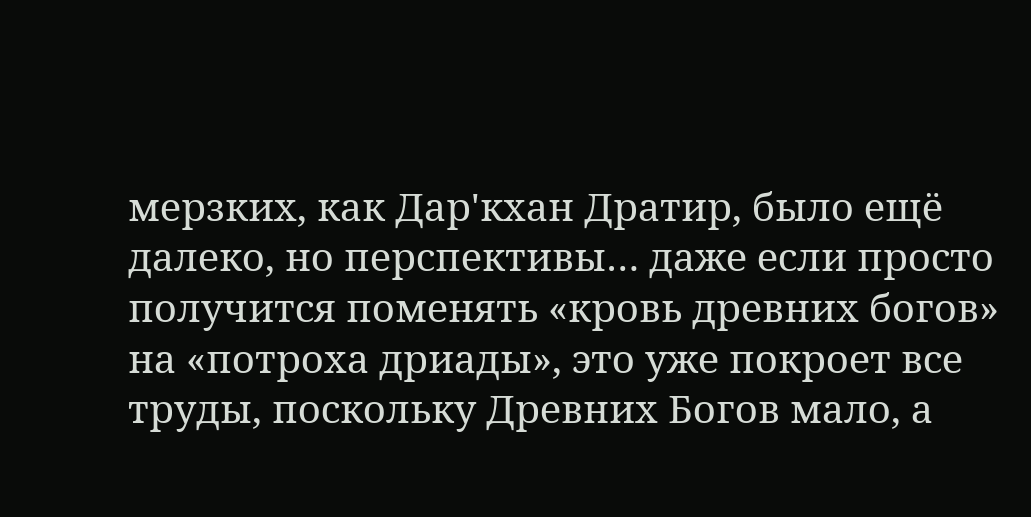мерзких, как Дар'кхан Дратир, было ещё далеко, но перспективы… даже если просто получится поменять «кровь древних богов» на «потроха дриады», это уже покроет все труды, поскольку Древних Богов мало, а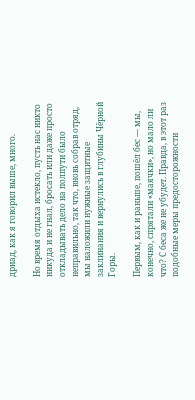дриад, как я говорил выше, много.

Но время отдыха истекло, пусть нас никто никуда и не гнал, бросать или даже просто откладывать дело на полпути было неправильно, так что, вновь собрав отряд, мы наложили нужные защитные заклинания и вернулись в глубины Чёрной Горы.

Первым, как и раньше, пошёл бес — мы, конечно, спрятали «маячки», но мало ли что? С беса же не убудет. Правда, в этот раз подобные меры предосторожности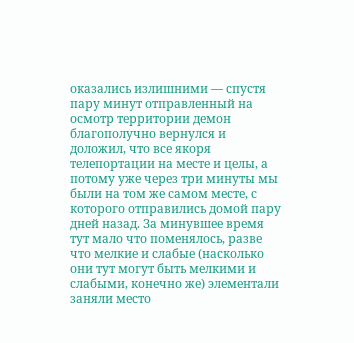оказались излишними — спустя пару минут отправленный на осмотр территории демон благополучно вернулся и доложил, что все якоря телепортации на месте и целы, а потому уже через три минуты мы были на том же самом месте, с которого отправились домой пару дней назад. За минувшее время тут мало что поменялось, разве что мелкие и слабые (насколько они тут могут быть мелкими и слабыми, конечно же) элементали заняли место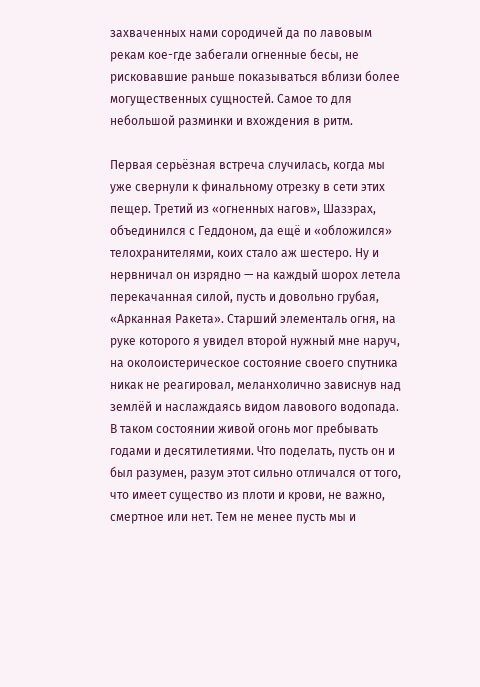захваченных нами сородичей да по лавовым рекам кое-где забегали огненные бесы, не рисковавшие раньше показываться вблизи более могущественных сущностей. Самое то для небольшой разминки и вхождения в ритм.

Первая серьёзная встреча случилась, когда мы уже свернули к финальному отрезку в сети этих пещер. Третий из «огненных нагов», Шаззрах, объединился с Геддоном, да ещё и «обложился» телохранителями, коих стало аж шестеро. Ну и нервничал он изрядно — на каждый шорох летела перекачанная силой, пусть и довольно грубая, «Арканная Ракета». Старший элементаль огня, на руке которого я увидел второй нужный мне наруч, на околоистерическое состояние своего спутника никак не реагировал, меланхолично зависнув над землёй и наслаждаясь видом лавового водопада. В таком состоянии живой огонь мог пребывать годами и десятилетиями. Что поделать, пусть он и был разумен, разум этот сильно отличался от того, что имеет существо из плоти и крови, не важно, смертное или нет. Тем не менее пусть мы и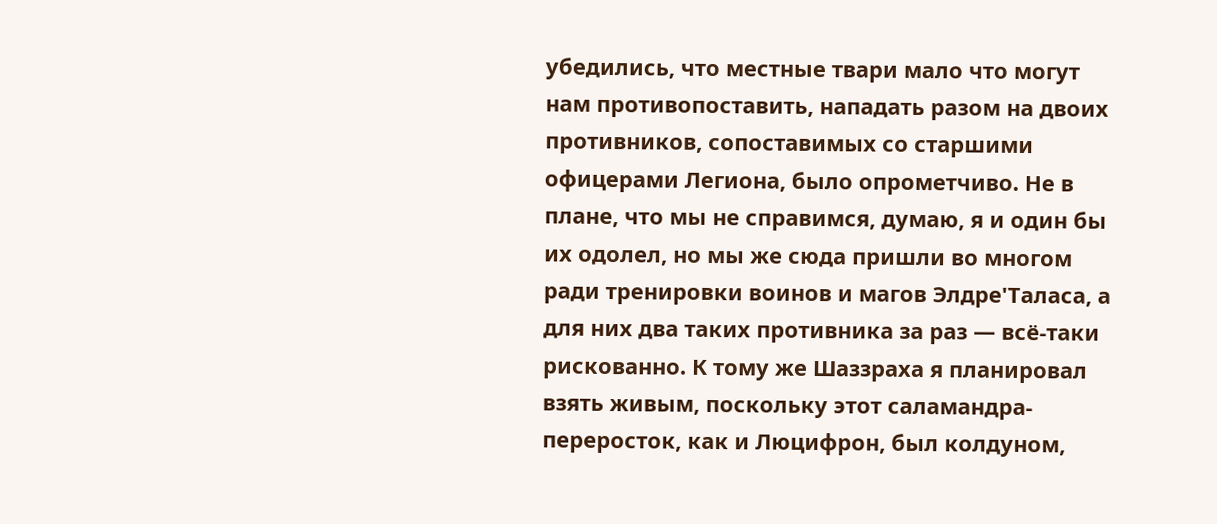убедились, что местные твари мало что могут нам противопоставить, нападать разом на двоих противников, сопоставимых со старшими офицерами Легиона, было опрометчиво. Не в плане, что мы не справимся, думаю, я и один бы их одолел, но мы же сюда пришли во многом ради тренировки воинов и магов Элдре'Таласа, а для них два таких противника за раз — всё-таки рискованно. К тому же Шаззраха я планировал взять живым, поскольку этот саламандра-переросток, как и Люцифрон, был колдуном,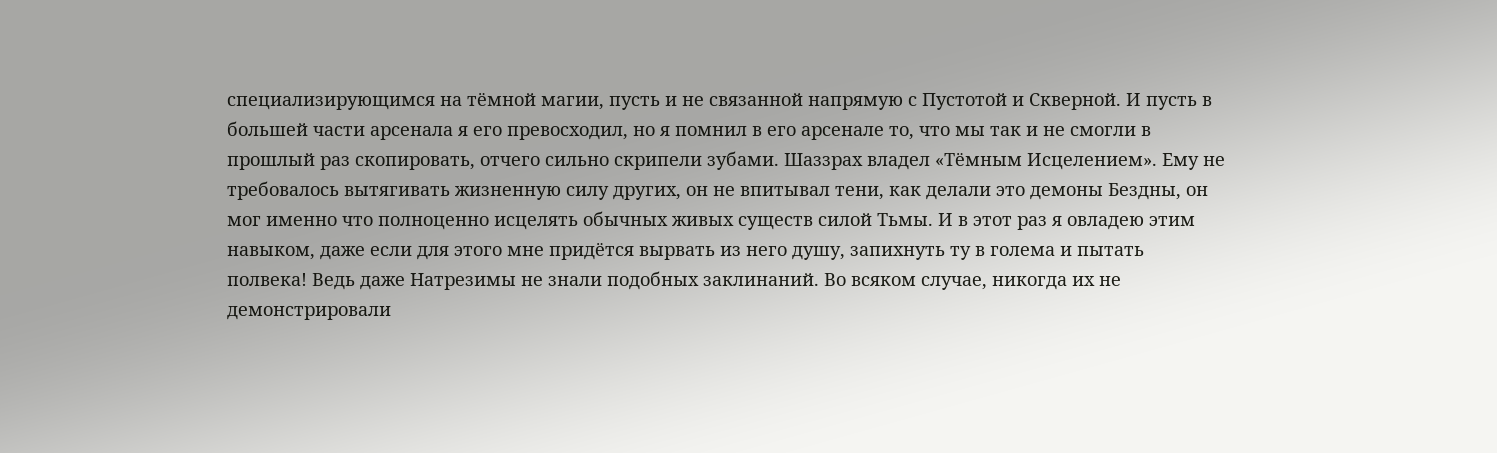специализирующимся на тёмной магии, пусть и не связанной напрямую с Пустотой и Скверной. И пусть в большей части арсенала я его превосходил, но я помнил в его арсенале то, что мы так и не смогли в прошлый раз скопировать, отчего сильно скрипели зубами. Шаззрах владел «Тёмным Исцелением». Ему не требовалось вытягивать жизненную силу других, он не впитывал тени, как делали это демоны Бездны, он мог именно что полноценно исцелять обычных живых существ силой Тьмы. И в этот раз я овладею этим навыком, даже если для этого мне придётся вырвать из него душу, запихнуть ту в голема и пытать полвека! Ведь даже Натрезимы не знали подобных заклинаний. Во всяком случае, никогда их не демонстрировали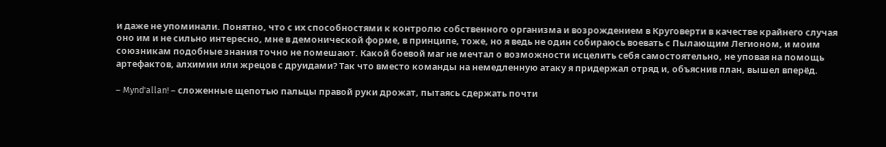и даже не упоминали. Понятно, что с их способностями к контролю собственного организма и возрождением в Круговерти в качестве крайнего случая оно им и не сильно интересно, мне в демонической форме, в принципе, тоже, но я ведь не один собираюсь воевать с Пылающим Легионом, и моим союзникам подобные знания точно не помешают. Какой боевой маг не мечтал о возможности исцелить себя самостоятельно, не уповая на помощь артефактов, алхимии или жрецов с друидами? Так что вместо команды на немедленную атаку я придержал отряд и, объяснив план, вышел вперёд.

– Mynd'allan! – сложенные щепотью пальцы правой руки дрожат, пытаясь сдержать почти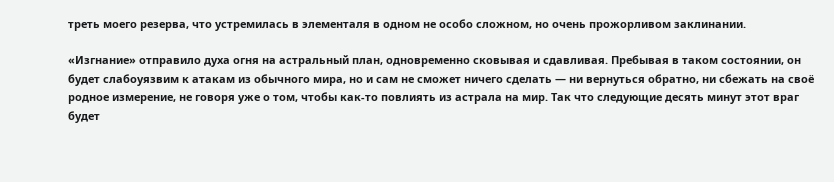треть моего резерва, что устремилась в элементаля в одном не особо сложном, но очень прожорливом заклинании.

«Изгнание» отправило духа огня на астральный план, одновременно сковывая и сдавливая. Пребывая в таком состоянии, он будет слабоуязвим к атакам из обычного мира, но и сам не сможет ничего сделать — ни вернуться обратно, ни сбежать на своё родное измерение, не говоря уже о том, чтобы как-то повлиять из астрала на мир. Так что следующие десять минут этот враг будет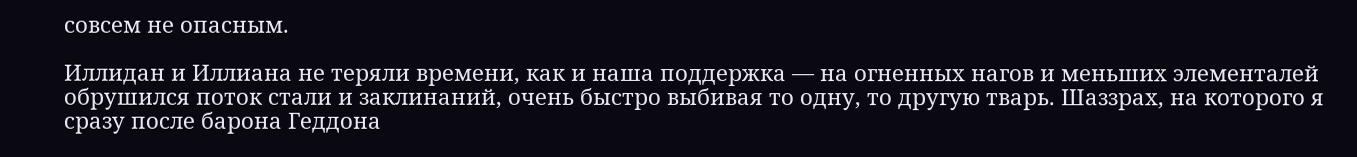совсем не опасным.

Иллидан и Иллиана не теряли времени, как и наша поддержка — на огненных нагов и меньших элементалей обрушился поток стали и заклинаний, очень быстро выбивая то одну, то другую тварь. Шаззрах, на которого я сразу после барона Геддона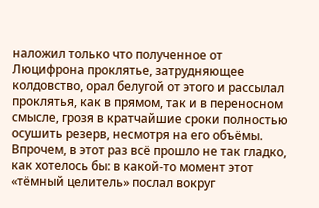наложил только что полученное от Люцифрона проклятье, затрудняющее колдовство, орал белугой от этого и рассылал проклятья, как в прямом, так и в переносном смысле, грозя в кратчайшие сроки полностью осушить резерв, несмотря на его объёмы. Впрочем, в этот раз всё прошло не так гладко, как хотелось бы: в какой-то момент этот «тёмный целитель» послал вокруг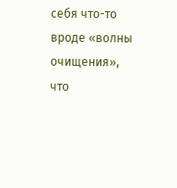себя что-то вроде «волны очищения», что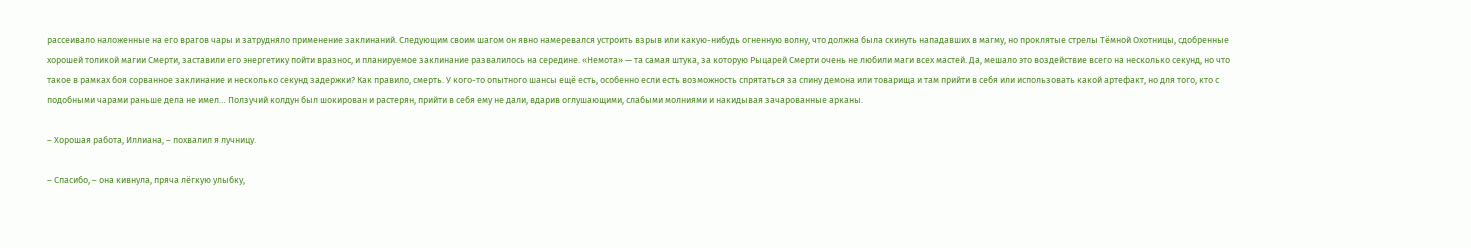рассеивало наложенные на его врагов чары и затрудняло применение заклинаний. Следующим своим шагом он явно намеревался устроить взрыв или какую-нибудь огненную волну, что должна была скинуть нападавших в магму, но проклятые стрелы Тёмной Охотницы, сдобренные хорошей толикой магии Смерти, заставили его энергетику пойти вразнос, и планируемое заклинание развалилось на середине. «Немота» — та самая штука, за которую Рыцарей Смерти очень не любили маги всех мастей. Да, мешало это воздействие всего на несколько секунд, но что такое в рамках боя сорванное заклинание и несколько секунд задержки? Как правило, смерть. У кого-то опытного шансы ещё есть, особенно если есть возможность спрятаться за спину демона или товарища и там прийти в себя или использовать какой артефакт, но для того, кто с подобными чарами раньше дела не имел… Ползучий колдун был шокирован и растерян, прийти в себя ему не дали, вдарив оглушающими, слабыми молниями и накидывая зачарованные арканы.

– Хорошая работа, Иллиана, – похвалил я лучницу.

– Спасибо, – она кивнула, пряча лёгкую улыбку,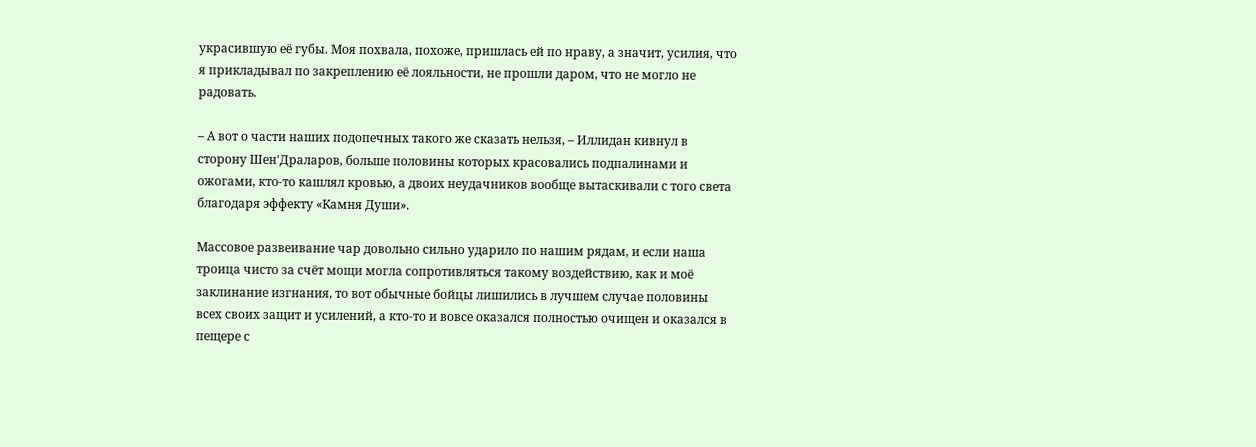украсившую её губы. Моя похвала, похоже, пришлась ей по нраву, а значит, усилия, что я прикладывал по закреплению её лояльности, не прошли даром, что не могло не радовать.

– А вот о части наших подопечных такого же сказать нельзя, – Иллидан кивнул в сторону Шен'Драларов, больше половины которых красовались подпалинами и ожогами, кто-то кашлял кровью, а двоих неудачников вообще вытаскивали с того света благодаря эффекту «Камня Души».

Массовое развеивание чар довольно сильно ударило по нашим рядам, и если наша троица чисто за счёт мощи могла сопротивляться такому воздействию, как и моё заклинание изгнания, то вот обычные бойцы лишились в лучшем случае половины всех своих защит и усилений, а кто-то и вовсе оказался полностью очищен и оказался в пещере с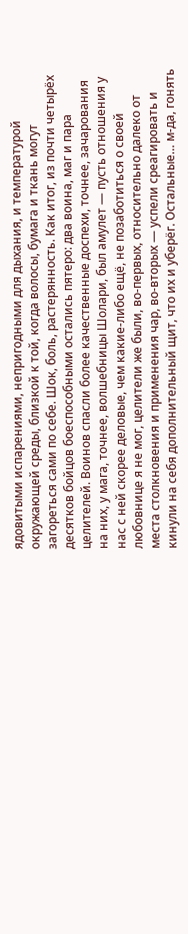ядовитыми испарениями, непригодными для дыхания, и температурой окружающей среды, близкой к той, когда волосы, бумага и ткань могут загореться сами по себе. Шок, боль, растерянность. Как итог, из почти четырёх десятков бойцов боеспособными остались пятеро: два воина, маг и пара целителей. Воинов спасли более качественные доспехи, точнее, зачарования на них, у мага, точнее, волшебницы Шолари, был амулет — пусть отношения у нас с ней скорее деловые, чем какие-либо ещё, не позаботиться о своей любовнице я не мог, целители же были, во-первых, относительно далеко от места столкновения и применения чар, во-вторых — успели среагировать и кинули на себя дополнительный щит, что их и уберёг. Остальные… м-да, гонять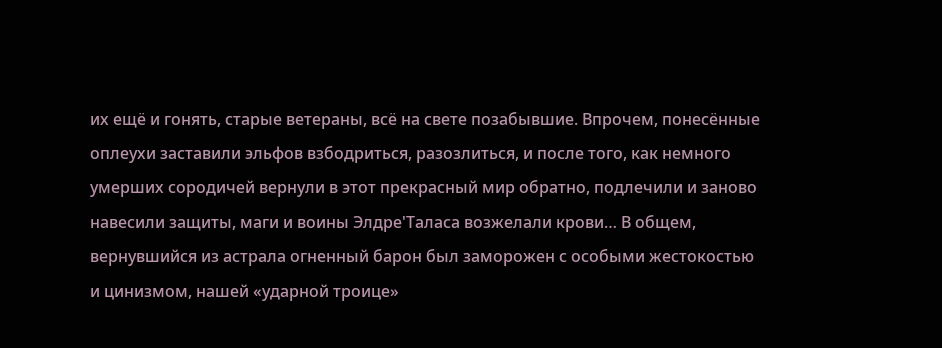их ещё и гонять, старые ветераны, всё на свете позабывшие. Впрочем, понесённые оплеухи заставили эльфов взбодриться, разозлиться, и после того, как немного умерших сородичей вернули в этот прекрасный мир обратно, подлечили и заново навесили защиты, маги и воины Элдре'Таласа возжелали крови… В общем, вернувшийся из астрала огненный барон был заморожен с особыми жестокостью и цинизмом, нашей «ударной троице»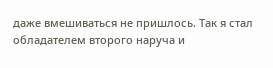даже вмешиваться не пришлось. Так я стал обладателем второго наруча и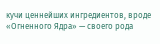кучи ценнейших ингредиентов, вроде «Огненного Ядра» — своего рода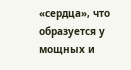«сердца», что образуется у мощных и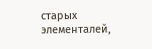старых элементалей,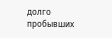долго пробывших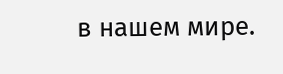в нашем мире.